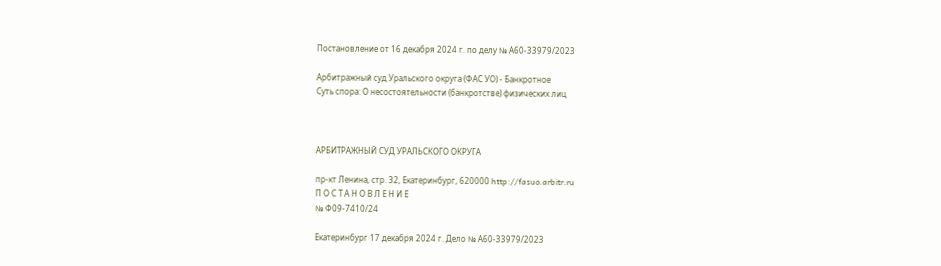Постановление от 16 декабря 2024 г. по делу № А60-33979/2023

Арбитражный суд Уральского округа (ФАС УО) - Банкротное
Суть спора: О несостоятельности (банкротстве) физических лиц



АРБИТРАЖНЫЙ СУД УРАЛЬСКОГО ОКРУГА

пр-кт Ленина, стр. 32, Екатеринбург, 620000 http://fasuo.arbitr.ru
П О С Т А Н О В Л Е Н И Е
№ Ф09-7410/24

Екатеринбург 17 декабря 2024 г. Дело № А60-33979/2023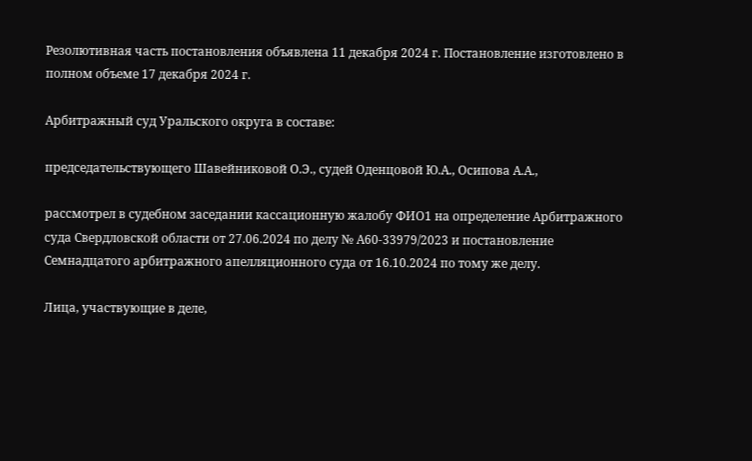Резолютивная часть постановления объявлена 11 декабря 2024 г. Постановление изготовлено в полном объеме 17 декабря 2024 г.

Арбитражный суд Уральского округа в составе:

председательствующего Шавейниковой О.Э., судей Оденцовой Ю.А., Осипова А.А.,

рассмотрел в судебном заседании кассационную жалобу ФИО1 на определение Арбитражного суда Свердловской области от 27.06.2024 по делу № А60-33979/2023 и постановление Семнадцатого арбитражного апелляционного суда от 16.10.2024 по тому же делу.

Лица, участвующие в деле,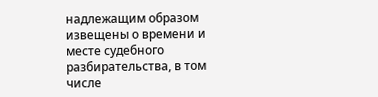надлежащим образом извещены о времени и месте судебного разбирательства, в том числе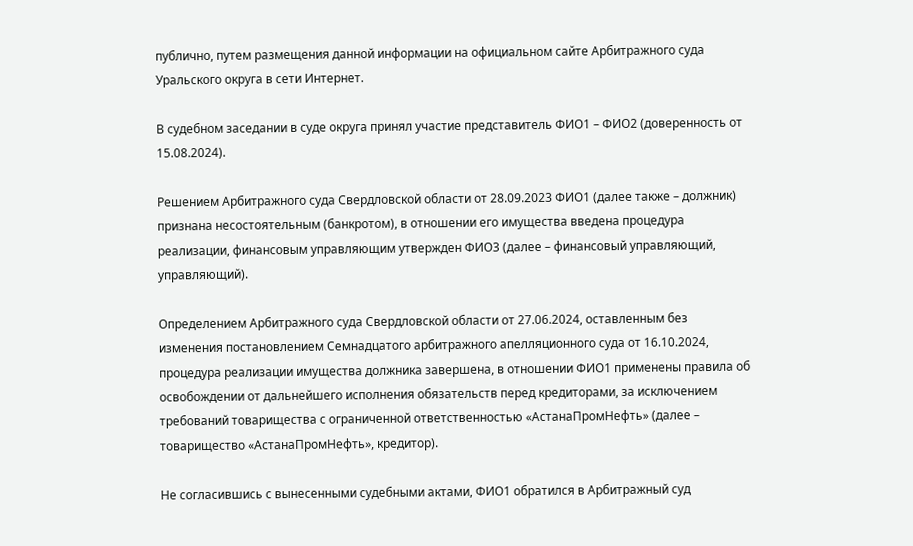публично, путем размещения данной информации на официальном сайте Арбитражного суда Уральского округа в сети Интернет.

В судебном заседании в суде округа принял участие представитель ФИО1 – ФИО2 (доверенность от 15.08.2024).

Решением Арбитражного суда Свердловской области от 28.09.2023 ФИО1 (далее также – должник) признана несостоятельным (банкротом), в отношении его имущества введена процедура реализации, финансовым управляющим утвержден ФИО3 (далее – финансовый управляющий, управляющий).

Определением Арбитражного суда Свердловской области от 27.06.2024, оставленным без изменения постановлением Семнадцатого арбитражного апелляционного суда от 16.10.2024, процедура реализации имущества должника завершена, в отношении ФИО1 применены правила об освобождении от дальнейшего исполнения обязательств перед кредиторами, за исключением требований товарищества с ограниченной ответственностью «АстанаПромНефть» (далее – товарищество «АстанаПромНефть», кредитор).

Не согласившись с вынесенными судебными актами, ФИО1 обратился в Арбитражный суд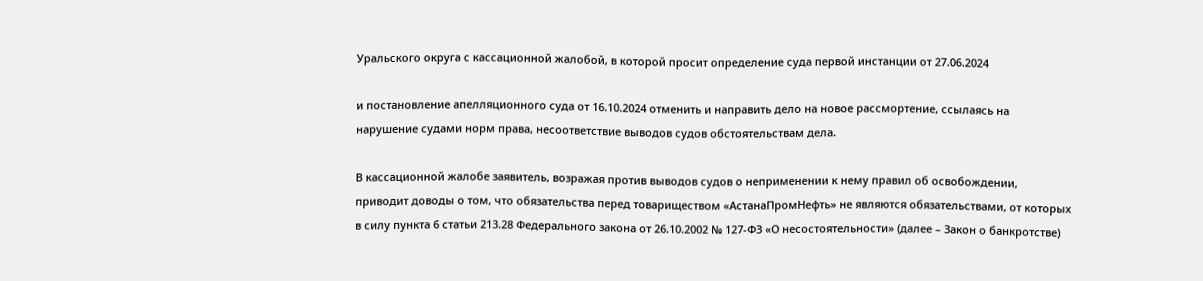Уральского округа с кассационной жалобой, в которой просит определение суда первой инстанции от 27.06.2024

и постановление апелляционного суда от 16.10.2024 отменить и направить дело на новое рассмортение, ссылаясь на нарушение судами норм права, несоответствие выводов судов обстоятельствам дела.

В кассационной жалобе заявитель, возражая против выводов судов о неприменении к нему правил об освобождении, приводит доводы о том, что обязательства перед товариществом «АстанаПромНефть» не являются обязательствами, от которых в силу пункта 6 статьи 213.28 Федерального закона от 26.10.2002 № 127-ФЗ «О несостоятельности» (далее – Закон о банкротстве)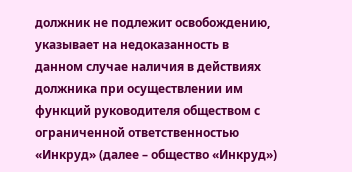должник не подлежит освобождению, указывает на недоказанность в данном случае наличия в действиях должника при осуществлении им функций руководителя обществом с ограниченной ответственностью «Инкруд» (далее – общество «Инкруд»)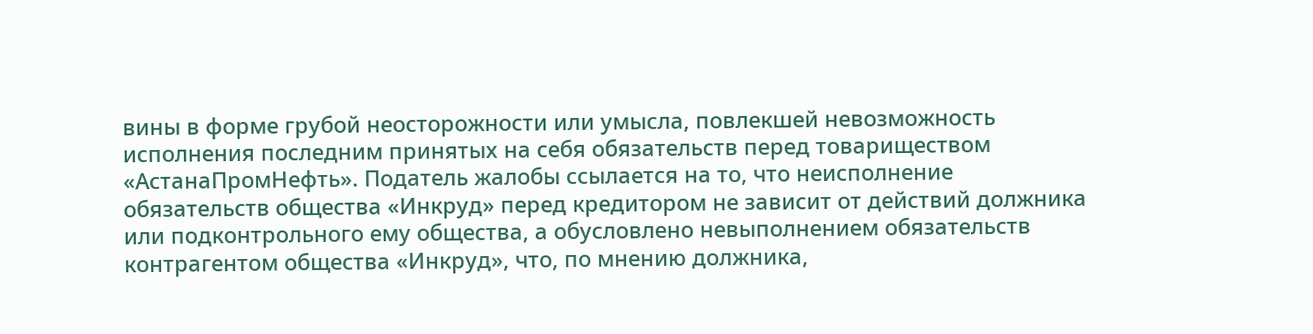вины в форме грубой неосторожности или умысла, повлекшей невозможность исполнения последним принятых на себя обязательств перед товариществом «АстанаПромНефть». Податель жалобы ссылается на то, что неисполнение обязательств общества «Инкруд» перед кредитором не зависит от действий должника или подконтрольного ему общества, а обусловлено невыполнением обязательств контрагентом общества «Инкруд», что, по мнению должника,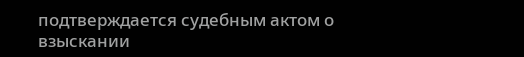подтверждается судебным актом о взыскании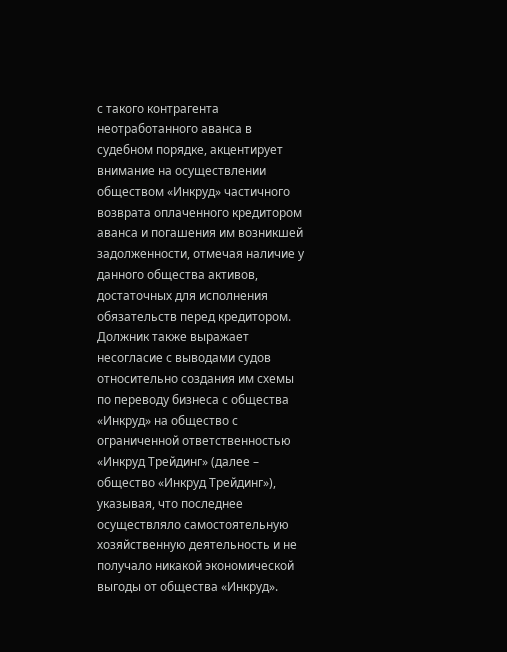с такого контрагента неотработанного аванса в судебном порядке, акцентирует внимание на осуществлении обществом «Инкруд» частичного возврата оплаченного кредитором аванса и погашения им возникшей задолженности, отмечая наличие у данного общества активов, достаточных для исполнения обязательств перед кредитором. Должник также выражает несогласие с выводами судов относительно создания им схемы по переводу бизнеса с общества «Инкруд» на общество с ограниченной ответственностью «Инкруд Трейдинг» (далее – общество «Инкруд Трейдинг»), указывая, что последнее осуществляло самостоятельную хозяйственную деятельность и не получало никакой экономической выгоды от общества «Инкруд».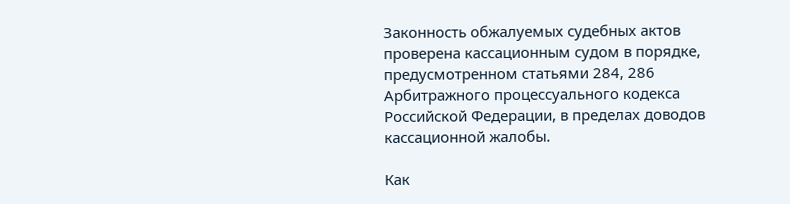Законность обжалуемых судебных актов проверена кассационным судом в порядке, предусмотренном статьями 284, 286 Арбитражного процессуального кодекса Российской Федерации, в пределах доводов кассационной жалобы.

Как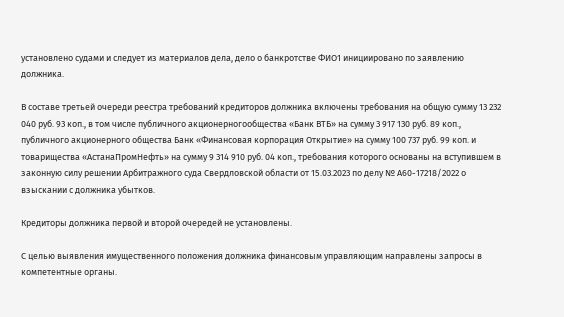установлено судами и следует из материалов дела, дело о банкротстве ФИО1 инициировано по заявлению должника.

В составе третьей очереди реестра требований кредиторов должника включены требования на общую сумму 13 232 040 руб. 93 коп., в том числе публичного акционерногообщества «Банк ВТБ» на сумму 3 917 130 руб. 89 коп., публичного акционерного общества Банк «Финансовая корпорация Открытие» на сумму 100 737 руб. 99 коп. и товарищества «АстанаПромНефть» на сумму 9 314 910 руб. 04 коп., требования которого основаны на вступившем в законную силу решении Арбитражного суда Свердловской области от 15.03.2023 по делу № А60-17218/2022 о взыскании с должника убытков.

Кредиторы должника первой и второй очередей не установлены.

С целью выявления имущественного положения должника финансовым управляющим направлены запросы в компетентные органы.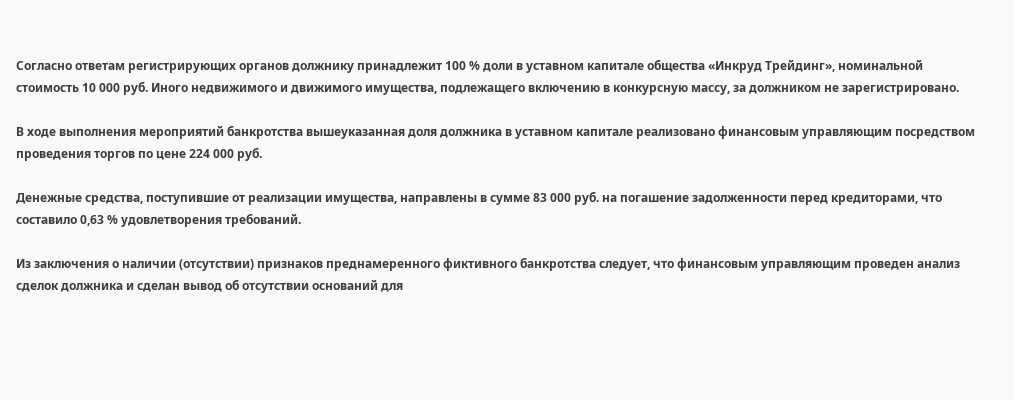Согласно ответам регистрирующих органов должнику принадлежит 100 % доли в уставном капитале общества «Инкруд Трейдинг», номинальной стоимость 10 000 руб. Иного недвижимого и движимого имущества, подлежащего включению в конкурсную массу, за должником не зарегистрировано.

В ходе выполнения мероприятий банкротства вышеуказанная доля должника в уставном капитале реализовано финансовым управляющим посредством проведения торгов по цене 224 000 руб.

Денежные средства, поступившие от реализации имущества, направлены в сумме 83 000 руб. на погашение задолженности перед кредиторами, что составило 0,63 % удовлетворения требований.

Из заключения о наличии (отсутствии) признаков преднамеренного фиктивного банкротства следует, что финансовым управляющим проведен анализ сделок должника и сделан вывод об отсутствии оснований для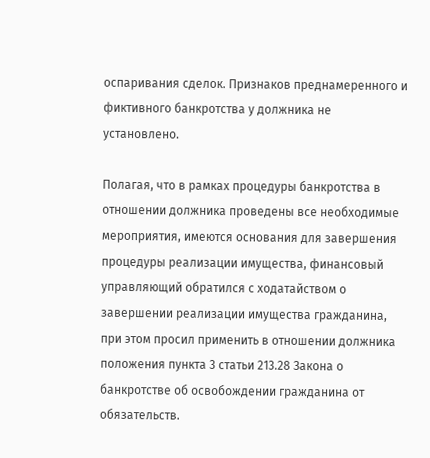оспаривания сделок. Признаков преднамеренного и фиктивного банкротства у должника не установлено.

Полагая, что в рамках процедуры банкротства в отношении должника проведены все необходимые мероприятия, имеются основания для завершения процедуры реализации имущества, финансовый управляющий обратился с ходатайством о завершении реализации имущества гражданина, при этом просил применить в отношении должника положения пункта 3 статьи 213.28 Закона о банкротстве об освобождении гражданина от обязательств.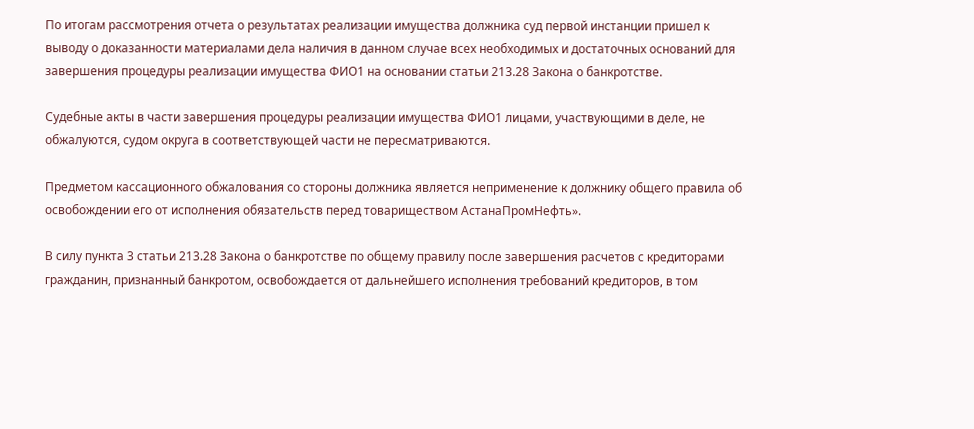По итогам рассмотрения отчета о результатах реализации имущества должника суд первой инстанции пришел к выводу о доказанности материалами дела наличия в данном случае всех необходимых и достаточных оснований для завершения процедуры реализации имущества ФИО1 на основании статьи 213.28 Закона о банкротстве.

Судебные акты в части завершения процедуры реализации имущества ФИО1 лицами, участвующими в деле, не обжалуются, судом округа в соответствующей части не пересматриваются.

Предметом кассационного обжалования со стороны должника является неприменение к должнику общего правила об освобождении его от исполнения обязательств перед товариществом АстанаПромНефть».

В силу пункта 3 статьи 213.28 Закона о банкротстве по общему правилу после завершения расчетов с кредиторами гражданин, признанный банкротом, освобождается от дальнейшего исполнения требований кредиторов, в том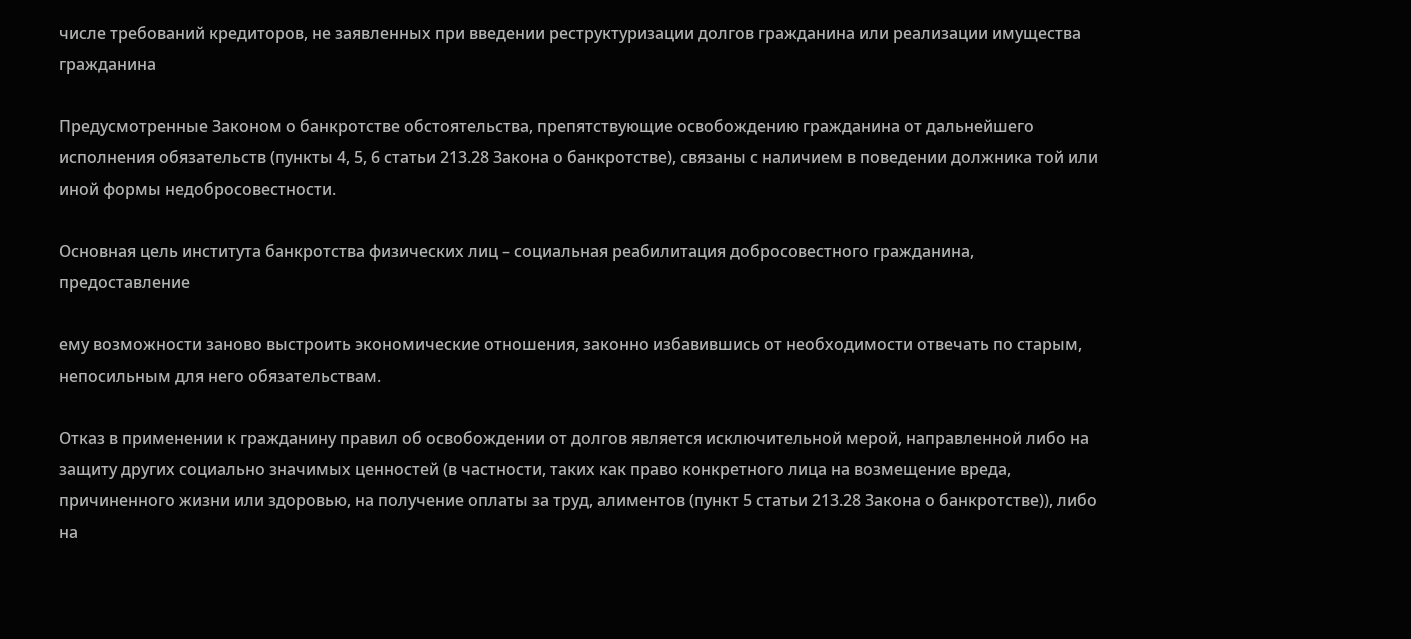числе требований кредиторов, не заявленных при введении реструктуризации долгов гражданина или реализации имущества гражданина

Предусмотренные Законом о банкротстве обстоятельства, препятствующие освобождению гражданина от дальнейшего исполнения обязательств (пункты 4, 5, 6 статьи 213.28 Закона о банкротстве), связаны с наличием в поведении должника той или иной формы недобросовестности.

Основная цель института банкротства физических лиц – социальная реабилитация добросовестного гражданина, предоставление

ему возможности заново выстроить экономические отношения, законно избавившись от необходимости отвечать по старым, непосильным для него обязательствам.

Отказ в применении к гражданину правил об освобождении от долгов является исключительной мерой, направленной либо на защиту других социально значимых ценностей (в частности, таких как право конкретного лица на возмещение вреда, причиненного жизни или здоровью, на получение оплаты за труд, алиментов (пункт 5 статьи 213.28 Закона о банкротстве)), либо на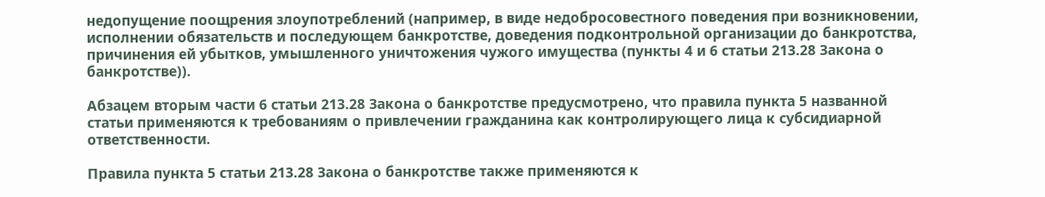недопущение поощрения злоупотреблений (например, в виде недобросовестного поведения при возникновении, исполнении обязательств и последующем банкротстве, доведения подконтрольной организации до банкротства, причинения ей убытков, умышленного уничтожения чужого имущества (пункты 4 и 6 статьи 213.28 Закона о банкротстве)).

Абзацем вторым части 6 статьи 213.28 Закона о банкротстве предусмотрено, что правила пункта 5 названной статьи применяются к требованиям о привлечении гражданина как контролирующего лица к субсидиарной ответственности.

Правила пункта 5 статьи 213.28 Закона о банкротстве также применяются к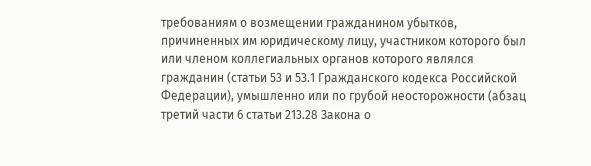требованиям о возмещении гражданином убытков, причиненных им юридическому лицу, участником которого был или членом коллегиальных органов которого являлся гражданин (статьи 53 и 53.1 Гражданского кодекса Российской Федерации), умышленно или по грубой неосторожности (абзац третий части 6 статьи 213.28 Закона о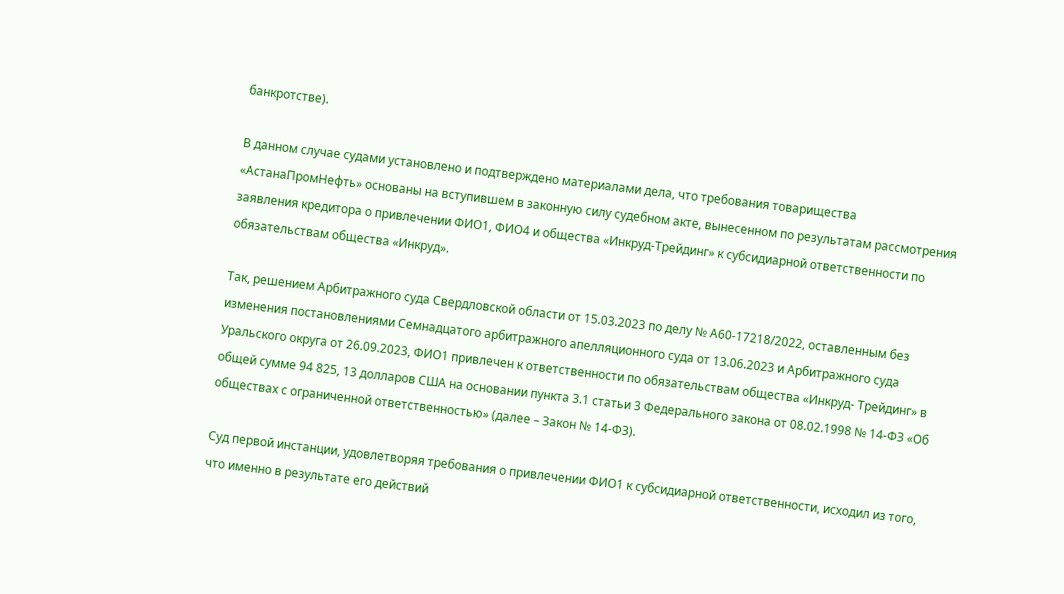банкротстве).

В данном случае судами установлено и подтверждено материалами дела, что требования товарищества «АстанаПромНефть» основаны на вступившем в законную силу судебном акте, вынесенном по результатам рассмотрения заявления кредитора о привлечении ФИО1, ФИО4 и общества «Инкруд-Трейдинг» к субсидиарной ответственности по обязательствам общества «Инкруд».

Так, решением Арбитражного суда Свердловской области от 15.03.2023 по делу № А60-17218/2022, оставленным без изменения постановлениями Семнадцатого арбитражного апелляционного суда от 13.06.2023 и Арбитражного суда Уральского округа от 26.09.2023, ФИО1 привлечен к ответственности по обязательствам общества «Инкруд- Трейдинг» в общей сумме 94 825, 13 долларов США на основании пункта 3.1 статьи 3 Федерального закона от 08.02.1998 № 14-ФЗ «Об обществах с ограниченной ответственностью» (далее – Закон № 14-ФЗ).

Суд первой инстанции, удовлетворяя требования о привлечении ФИО1 к субсидиарной ответственности, исходил из того, что именно в результате его действий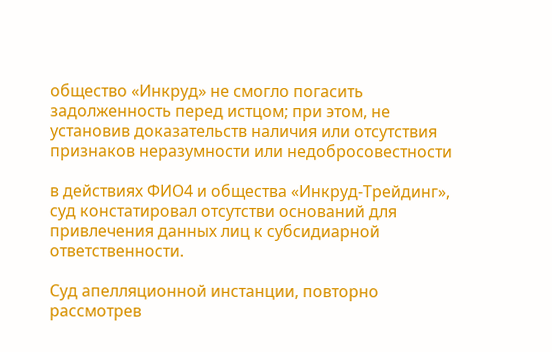общество «Инкруд» не смогло погасить задолженность перед истцом; при этом, не установив доказательств наличия или отсутствия признаков неразумности или недобросовестности

в действиях ФИО4 и общества «Инкруд-Трейдинг», суд констатировал отсутстви оснований для привлечения данных лиц к субсидиарной ответственности.

Суд апелляционной инстанции, повторно рассмотрев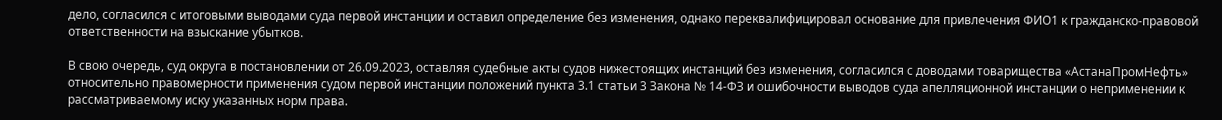дело, согласился с итоговыми выводами суда первой инстанции и оставил определение без изменения, однако переквалифицировал основание для привлечения ФИО1 к гражданско-правовой ответственности на взыскание убытков.

В свою очередь, суд округа в постановлении от 26.09.2023, оставляя судебные акты судов нижестоящих инстанций без изменения, согласился с доводами товарищества «АстанаПромНефть» относительно правомерности применения судом первой инстанции положений пункта 3.1 статьи 3 Закона № 14-ФЗ и ошибочности выводов суда апелляционной инстанции о неприменении к рассматриваемому иску указанных норм права.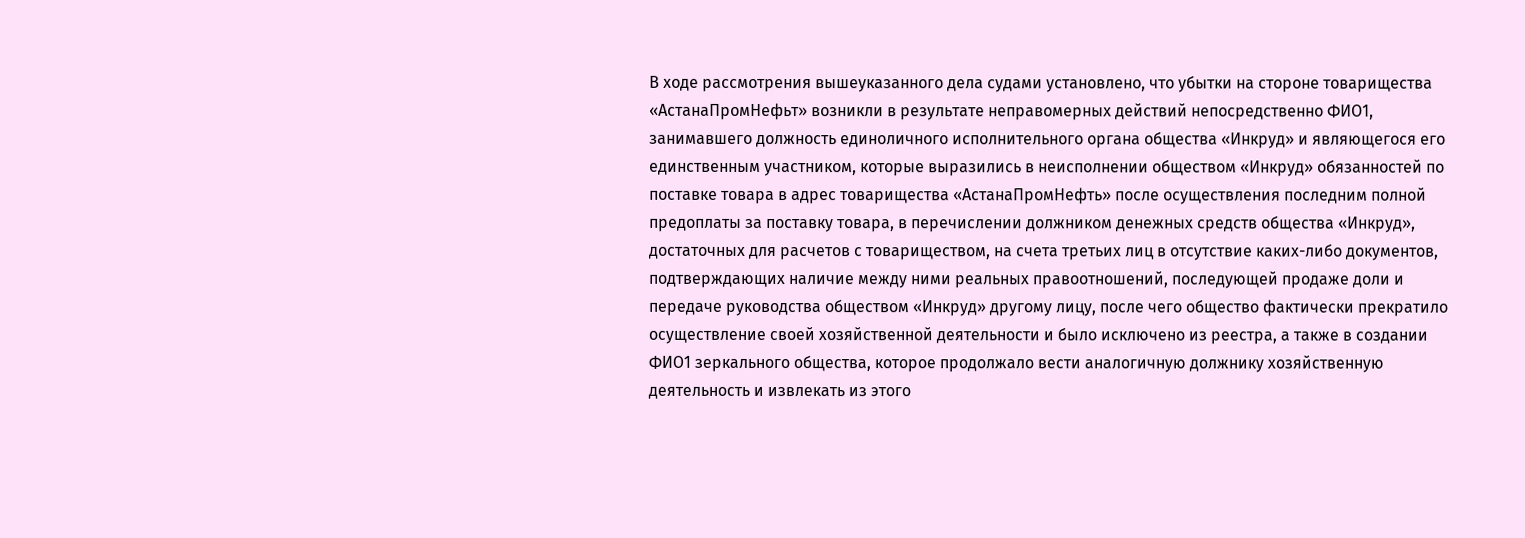В ходе рассмотрения вышеуказанного дела судами установлено, что убытки на стороне товарищества «АстанаПромНефьт» возникли в результате неправомерных действий непосредственно ФИО1, занимавшего должность единоличного исполнительного органа общества «Инкруд» и являющегося его единственным участником, которые выразились в неисполнении обществом «Инкруд» обязанностей по поставке товара в адрес товарищества «АстанаПромНефть» после осуществления последним полной предоплаты за поставку товара, в перечислении должником денежных средств общества «Инкруд», достаточных для расчетов с товариществом, на счета третьих лиц в отсутствие каких-либо документов, подтверждающих наличие между ними реальных правоотношений, последующей продаже доли и передаче руководства обществом «Инкруд» другому лицу, после чего общество фактически прекратило осуществление своей хозяйственной деятельности и было исключено из реестра, а также в создании ФИО1 зеркального общества, которое продолжало вести аналогичную должнику хозяйственную деятельность и извлекать из этого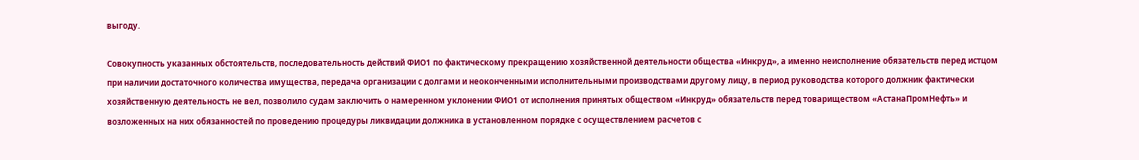выгоду.

Совокупность указанных обстоятельств, последовательность действий ФИО1 по фактическому прекращению хозяйственной деятельности общества «Инкруд», а именно неисполнение обязательств перед истцом при наличии достаточного количества имущества, передача организации с долгами и неоконченными исполнительными производствами другому лицу, в период руководства которого должник фактически хозяйственную деятельность не вел, позволило судам заключить о намеренном уклонении ФИО1 от исполнения принятых обществом «Инкруд» обязательств перед товариществом «АстанаПромНефть» и возложенных на них обязанностей по проведению процедуры ликвидации должника в установленном порядке с осуществлением расчетов с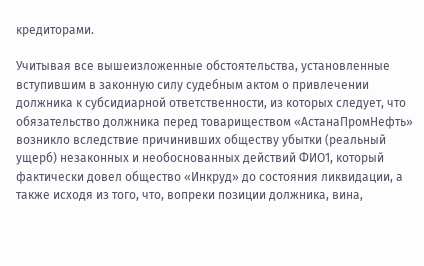кредиторами.

Учитывая все вышеизложенные обстоятельства, установленные вступившим в законную силу судебным актом о привлечении должника к субсидиарной ответственности, из которых следует, что обязательство должника перед товариществом «АстанаПромНефть» возникло вследствие причинивших обществу убытки (реальный ущерб) незаконных и необоснованных действий ФИО1, который фактически довел общество «Инкруд» до состояния ликвидации, а также исходя из того, что, вопреки позиции должника, вина,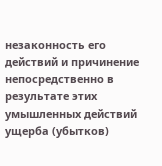незаконность его действий и причинение непосредственно в результате этих умышленных действий ущерба (убытков)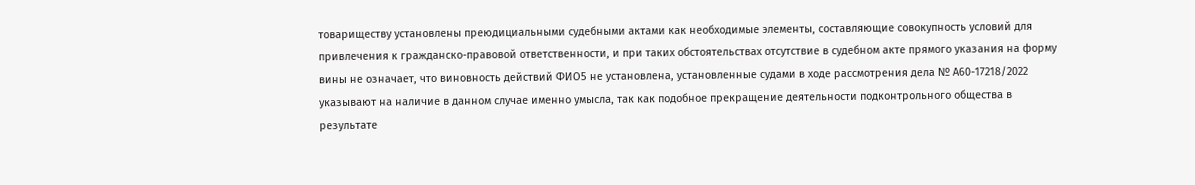товариществу установлены преюдициальными судебными актами как необходимые элементы, составляющие совокупность условий для привлечения к гражданско-правовой ответственности, и при таких обстоятельствах отсутствие в судебном акте прямого указания на форму вины не означает, что виновность действий ФИО5 не установлена, установленные судами в ходе рассмотрения дела № А60-17218/2022 указывают на наличие в данном случае именно умысла, так как подобное прекращение деятельности подконтрольного общества в результате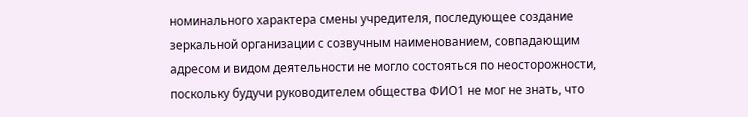номинального характера смены учредителя, последующее создание зеркальной организации с созвучным наименованием, совпадающим адресом и видом деятельности не могло состояться по неосторожности, поскольку будучи руководителем общества ФИО1 не мог не знать, что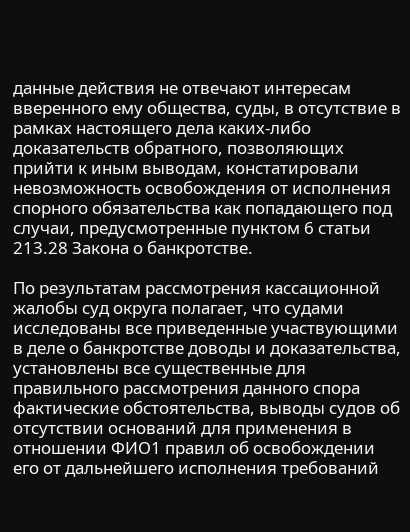данные действия не отвечают интересам вверенного ему общества, суды, в отсутствие в рамках настоящего дела каких-либо доказательств обратного, позволяющих прийти к иным выводам, констатировали невозможность освобождения от исполнения спорного обязательства как попадающего под случаи, предусмотренные пунктом 6 статьи 213.28 Закона о банкротстве.

По результатам рассмотрения кассационной жалобы суд округа полагает, что судами исследованы все приведенные участвующими в деле о банкротстве доводы и доказательства, установлены все существенные для правильного рассмотрения данного спора фактические обстоятельства, выводы судов об отсутствии оснований для применения в отношении ФИО1 правил об освобождении его от дальнейшего исполнения требований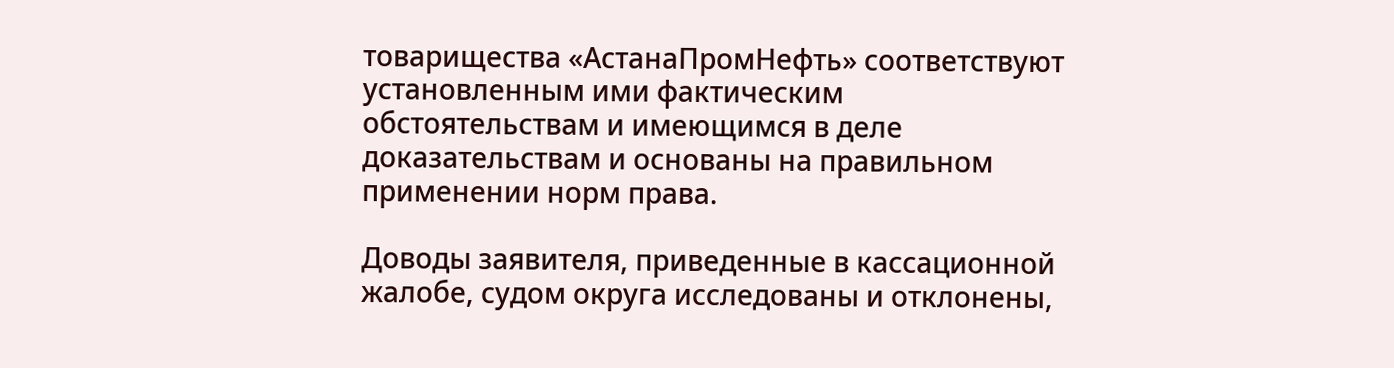товарищества «АстанаПромНефть» соответствуют установленным ими фактическим обстоятельствам и имеющимся в деле доказательствам и основаны на правильном применении норм права.

Доводы заявителя, приведенные в кассационной жалобе, судом округа исследованы и отклонены,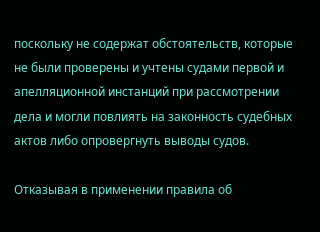поскольку не содержат обстоятельств, которые не были проверены и учтены судами первой и апелляционной инстанций при рассмотрении дела и могли повлиять на законность судебных актов либо опровергнуть выводы судов.

Отказывая в применении правила об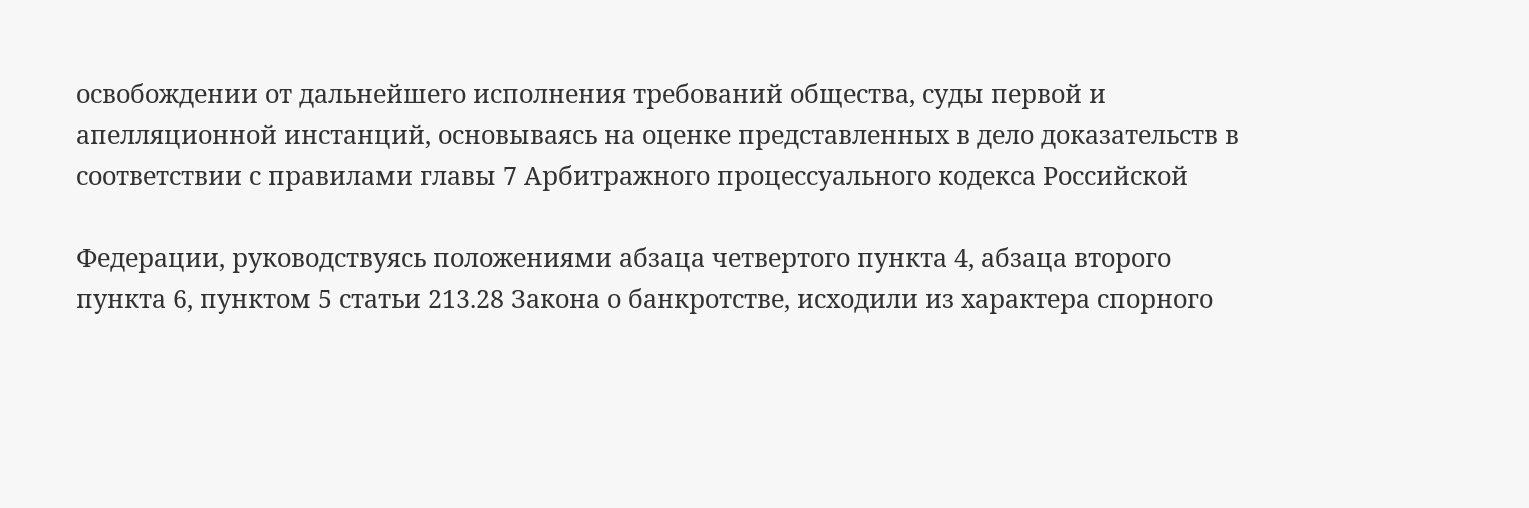освобождении от дальнейшего исполнения требований общества, суды первой и апелляционной инстанций, основываясь на оценке представленных в дело доказательств в соответствии с правилами главы 7 Арбитражного процессуального кодекса Российской

Федерации, руководствуясь положениями абзаца четвертого пункта 4, абзаца второго пункта 6, пунктом 5 статьи 213.28 Закона о банкротстве, исходили из характера спорного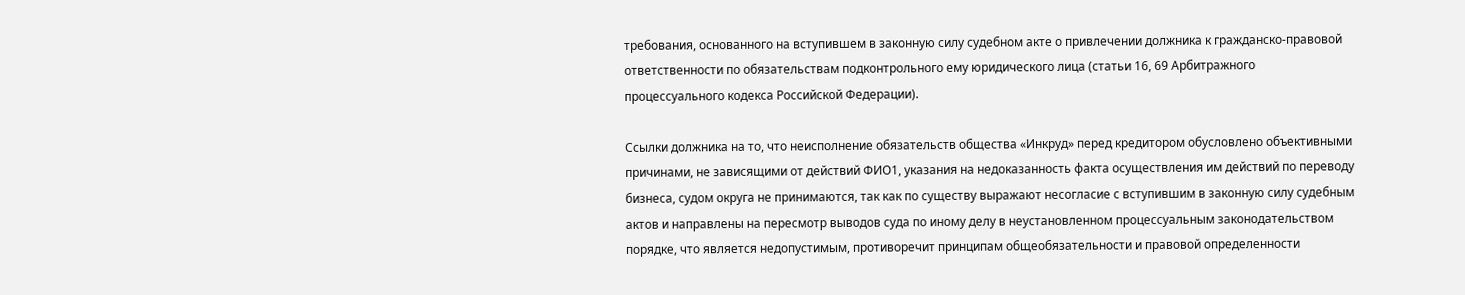требования, основанного на вступившем в законную силу судебном акте о привлечении должника к гражданско-правовой ответственности по обязательствам подконтрольного ему юридического лица (статьи 16, 69 Арбитражного процессуального кодекса Российской Федерации).

Ссылки должника на то, что неисполнение обязательств общества «Инкруд» перед кредитором обусловлено объективными причинами, не зависящими от действий ФИО1, указания на недоказанность факта осуществления им действий по переводу бизнеса, судом округа не принимаются, так как по существу выражают несогласие с вступившим в законную силу судебным актов и направлены на пересмотр выводов суда по иному делу в неустановленном процессуальным законодательством порядке, что является недопустимым, противоречит принципам общеобязательности и правовой определенности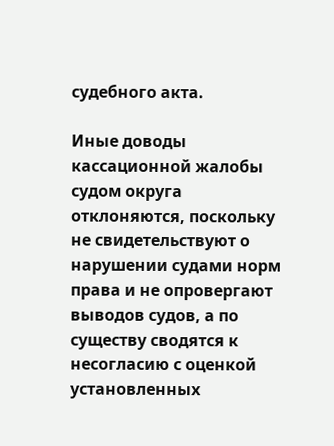судебного акта.

Иные доводы кассационной жалобы судом округа отклоняются, поскольку не свидетельствуют о нарушении судами норм права и не опровергают выводов судов, а по существу сводятся к несогласию с оценкой установленных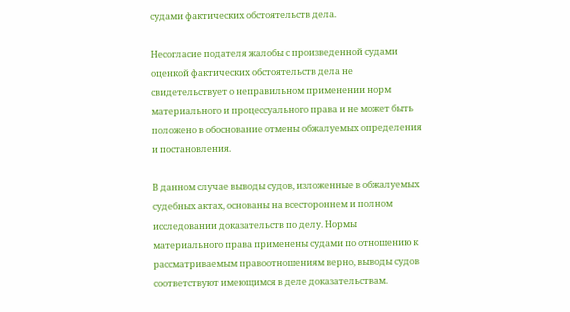судами фактических обстоятельств дела.

Несогласие подателя жалобы с произведенной судами оценкой фактических обстоятельств дела не свидетельствует о неправильном применении норм материального и процессуального права и не может быть положено в обоснование отмены обжалуемых определения и постановления.

В данном случае выводы судов, изложенные в обжалуемых судебных актах, основаны на всестороннем и полном исследовании доказательств по делу. Нормы материального права применены судами по отношению к рассматриваемым правоотношениям верно, выводы судов соответствуют имеющимся в деле доказательствам.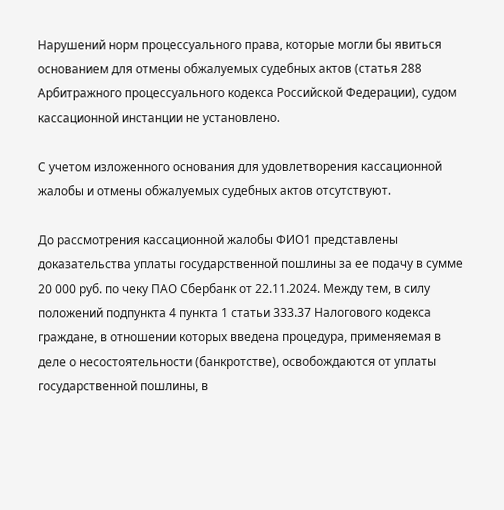Нарушений норм процессуального права, которые могли бы явиться основанием для отмены обжалуемых судебных актов (статья 288 Арбитражного процессуального кодекса Российской Федерации), судом кассационной инстанции не установлено.

С учетом изложенного основания для удовлетворения кассационной жалобы и отмены обжалуемых судебных актов отсутствуют.

До рассмотрения кассационной жалобы ФИО1 представлены доказательства уплаты государственной пошлины за ее подачу в сумме 20 000 руб. по чеку ПАО Сбербанк от 22.11.2024. Между тем, в силу положений подпункта 4 пункта 1 статьи 333.37 Налогового кодекса граждане, в отношении которых введена процедура, применяемая в деле о несостоятельности (банкротстве), освобождаются от уплаты государственной пошлины, в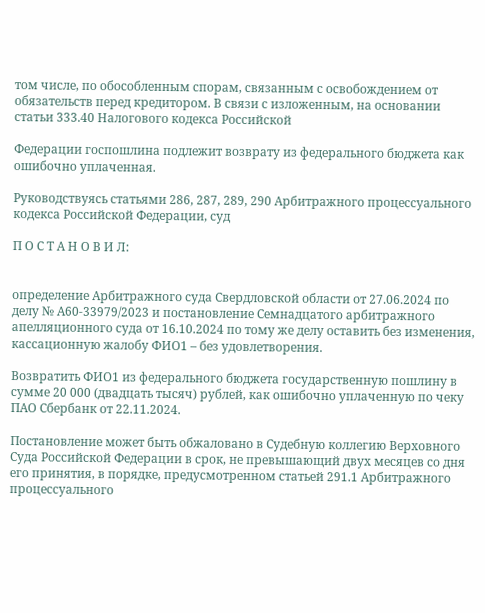том числе, по обособленным спорам, связанным с освобождением от обязательств перед кредитором. В связи с изложенным, на основании статьи 333.40 Налогового кодекса Российской

Федерации госпошлина подлежит возврату из федерального бюджета как ошибочно уплаченная.

Руководствуясь статьями 286, 287, 289, 290 Арбитражного процессуального кодекса Российской Федерации, суд

П О С Т А Н О В И Л:


определение Арбитражного суда Свердловской области от 27.06.2024 по делу № А60-33979/2023 и постановление Семнадцатого арбитражного апелляционного суда от 16.10.2024 по тому же делу оставить без изменения, кассационную жалобу ФИО1 – без удовлетворения.

Возвратить ФИО1 из федерального бюджета государственную пошлину в сумме 20 000 (двадцать тысяч) рублей, как ошибочно уплаченную по чеку ПАО Сбербанк от 22.11.2024.

Постановление может быть обжаловано в Судебную коллегию Верховного Суда Российской Федерации в срок, не превышающий двух месяцев со дня его принятия, в порядке, предусмотренном статьей 291.1 Арбитражного процессуального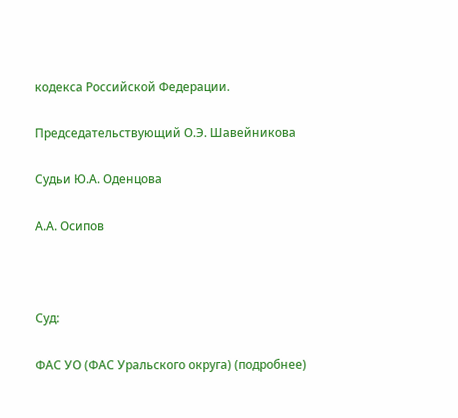кодекса Российской Федерации.

Председательствующий О.Э. Шавейникова

Судьи Ю.А. Оденцова

А.А. Осипов



Суд:

ФАС УО (ФАС Уральского округа) (подробнее)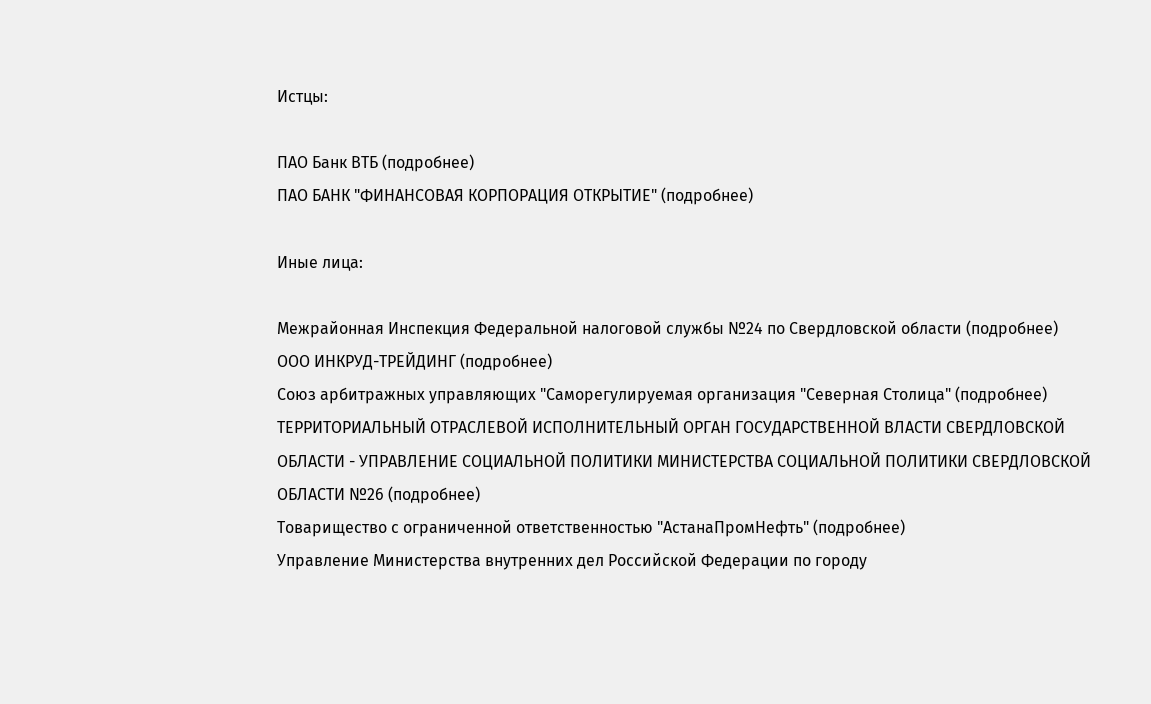Истцы:

ПАО Банк ВТБ (подробнее)
ПАО БАНК "ФИНАНСОВАЯ КОРПОРАЦИЯ ОТКРЫТИЕ" (подробнее)

Иные лица:

Межрайонная Инспекция Федеральной налоговой службы №24 по Свердловской области (подробнее)
ООО ИНКРУД-ТРЕЙДИНГ (подробнее)
Союз арбитражных управляющих "Саморегулируемая организация "Северная Столица" (подробнее)
ТЕРРИТОРИАЛЬНЫЙ ОТРАСЛЕВОЙ ИСПОЛНИТЕЛЬНЫЙ ОРГАН ГОСУДАРСТВЕННОЙ ВЛАСТИ СВЕРДЛОВСКОЙ ОБЛАСТИ - УПРАВЛЕНИЕ СОЦИАЛЬНОЙ ПОЛИТИКИ МИНИСТЕРСТВА СОЦИАЛЬНОЙ ПОЛИТИКИ СВЕРДЛОВСКОЙ ОБЛАСТИ №26 (подробнее)
Товарищество с ограниченной ответственностью "АстанаПромНефть" (подробнее)
Управление Министерства внутренних дел Российской Федерации по городу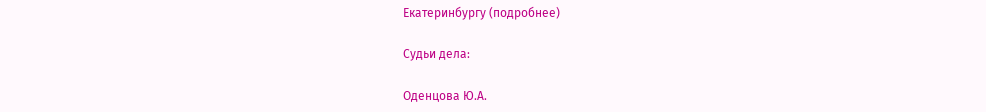Екатеринбургу (подробнее)

Судьи дела:

Оденцова Ю.А.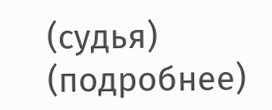(судья) (подробнее)